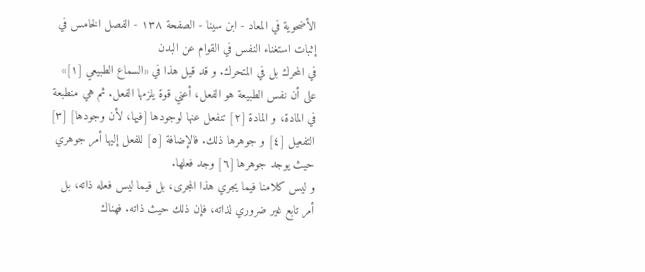الأضحوية في المعاد - ابن سينا - الصفحة ١٣٨ - الفصل الخامس في إثبات استغناء النفس في القوام عن البدن
في المحرك بل في المتحرك. و قد قيل هذا في «السماع الطبيعي [١]» على أن نفس الطبيعة هو الفعل، أعني قوة يلزمها الفعل. ثم هي منطبعة في المادة، و المادة [٢] تنفعل عنها لوجودها [فيها، لأن وجودها] [٣] التفعيل [٤] و جوهرها ذلك. فالإضافة [٥] للفعل إليها أمر جوهري حيث يوجد جوهرها [٦] وجد فعلها.
و ليس كلامنا فيما يجري هذا المجرى، بل فيما ليس فعله ذاته، بل أمر تابع غير ضروري لذاته، فإن ذلك حيث ذاته. فهناك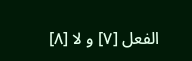الفعل [٧] و لا [٨]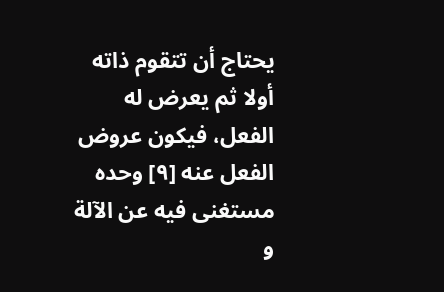يحتاج أن تتقوم ذاته أولا ثم يعرض له الفعل، فيكون عروض الفعل عنه [٩] وحده مستغنى فيه عن الآلة و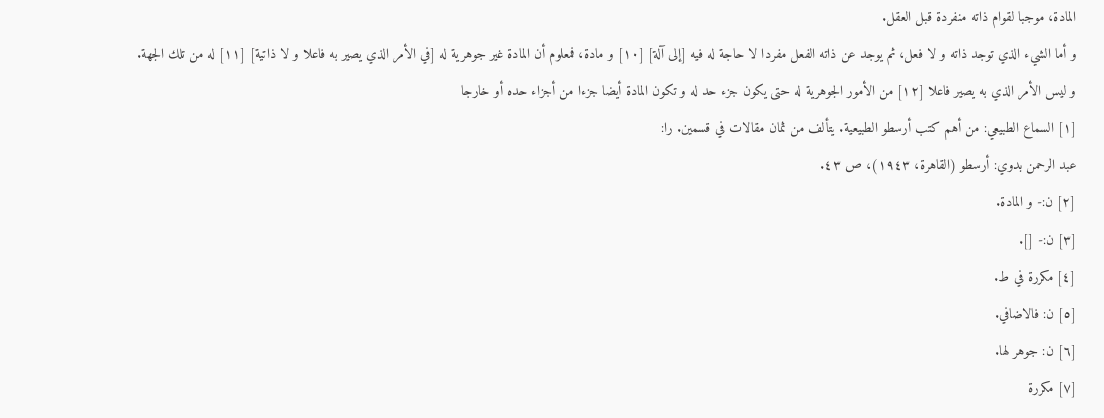المادة، موجبا لقوام ذاته منفردة قبل العقل.
و أما الشيء الذي توجد ذاته و لا فعل، ثم يوجد عن ذاته الفعل مفردا لا حاجة له فيه [إلى آلة] [١٠] و مادة، فمعلوم أن المادة غير جوهرية له [في الأمر الذي يصير به فاعلا و لا ذاتية] [١١] له من تلك الجهة.
و ليس الأمر الذي به يصير فاعلا [١٢] من الأمور الجوهرية له حتى يكون جزء حد له و تكون المادة أيضا جزءا من أجزاء حده أو خارجا
[١] السماع الطبيعي: من أهم كتب أرسطو الطبيعية. يتألف من ثمان مقالات في قسمين. را:
عبد الرحمن بدوي: أرسطو (القاهرة، ١٩٤٣)، ص ٤٣.
[٢] ن:- و المادة.
[٣] ن:- [].
[٤] مكررة في ط.
[٥] ن: فالاضافي.
[٦] ن: جوهر لها.
[٧] مكررة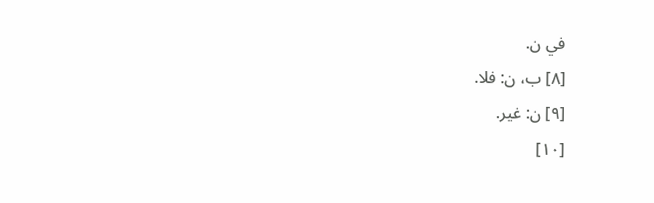في ن.
[٨] ب، ن: فلا.
[٩] ن: غير.
[١٠]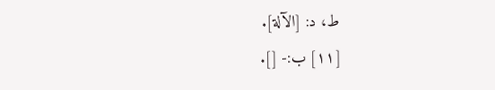ط، د: [الآلة].
[١١] ب:- [].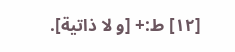[١٢] ط:+ [و لا ذاتية].